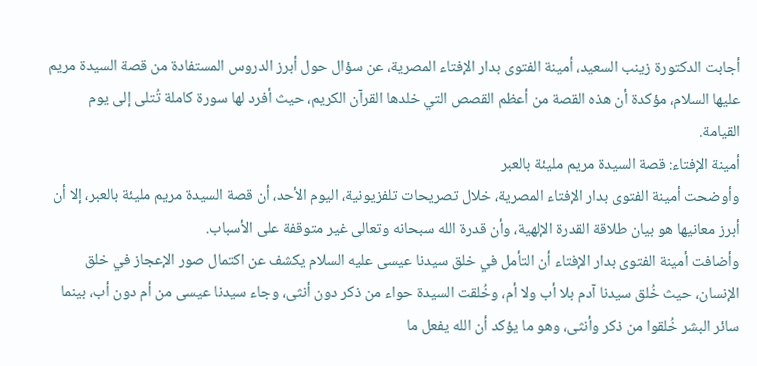أجابت الدكتورة زينب السعيد، أمينة الفتوى بدار الإفتاء المصرية، عن سؤال حول أبرز الدروس المستفادة من قصة السيدة مريم عليها السلام، مؤكدة أن هذه القصة من أعظم القصص التي خلدها القرآن الكريم، حيث أفرد لها سورة كاملة تُتلى إلى يوم القيامة.
أمينة الإفتاء: قصة السيدة مريم مليئة بالعبر
وأوضحت أمينة الفتوى بدار الإفتاء المصرية، خلال تصريحات تلفزيونية، اليوم الأحد، أن قصة السيدة مريم مليئة بالعبر، إلا أن أبرز معانيها هو بيان طلاقة القدرة الإلهية، وأن قدرة الله سبحانه وتعالى غير متوقفة على الأسباب.
وأضافت أمينة الفتوى بدار الإفتاء أن التأمل في خلق سيدنا عيسى عليه السلام يكشف عن اكتمال صور الإعجاز في خلق الإنسان، حيث خُلق سيدنا آدم بلا أب ولا أم، وخُلقت السيدة حواء من ذكر دون أنثى، وجاء سيدنا عيسى من أم دون أب، بينما سائر البشر خُلقوا من ذكر وأنثى، وهو ما يؤكد أن الله يفعل ما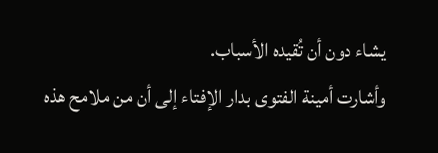يشاء دون أن تُقيده الأسباب.
وأشارت أمينة الفتوى بدار الإفتاء إلى أن من ملامح هذه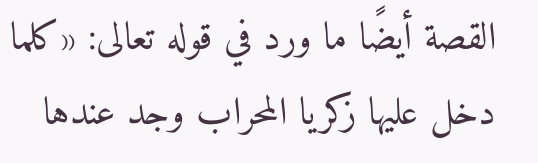القصة أيضًا ما ورد في قوله تعالى: «كلما دخل عليها زكريا المحراب وجد عندها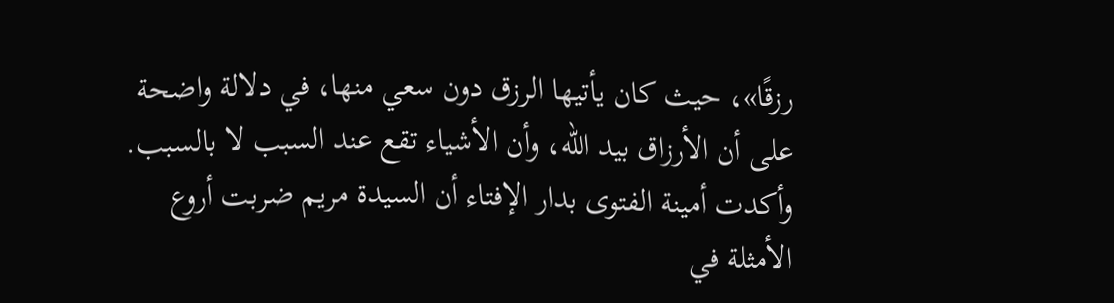رزقًا»، حيث كان يأتيها الرزق دون سعي منها، في دلالة واضحة على أن الأرزاق بيد الله، وأن الأشياء تقع عند السبب لا بالسبب.
وأكدت أمينة الفتوى بدار الإفتاء أن السيدة مريم ضربت أروع الأمثلة في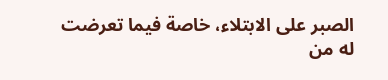الصبر على الابتلاء، خاصة فيما تعرضت له من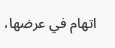اتهام في عرضها،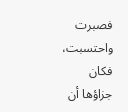فصبرت واحتسبت، فكان جزاؤها أن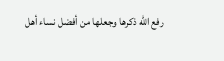رفع الله ذكرها وجعلها من أفضل نساء أهل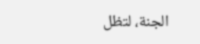الجنة، لتظل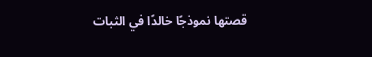قصتها نموذجًا خالدًا في الثبات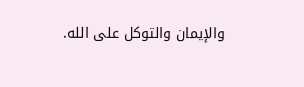والإيمان والتوكل على الله.